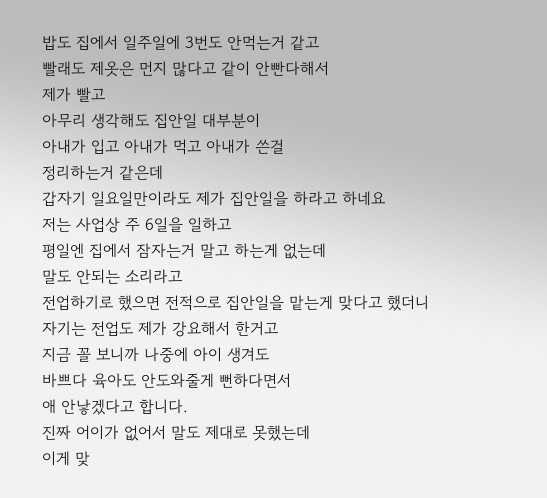밥도 집에서 일주일에 3번도 안먹는거 같고
빨래도 제옷은 먼지 많다고 같이 안빤다해서
제가 빨고
아무리 생각해도 집안일 대부분이
아내가 입고 아내가 먹고 아내가 쓴걸
정리하는거 같은데
갑자기 일요일만이라도 제가 집안일을 하라고 하네요
저는 사업상 주 6일을 일하고
평일엔 집에서 잠자는거 말고 하는게 없는데
말도 안되는 소리라고
전업하기로 했으면 전적으로 집안일을 맡는게 맞다고 했더니
자기는 전업도 제가 강요해서 한거고
지금 꼴 보니까 나중에 아이 생겨도
바쁘다 육아도 안도와줄게 뻔하다면서
애 안낳겠다고 합니다.
진짜 어이가 없어서 말도 제대로 못했는데
이게 맞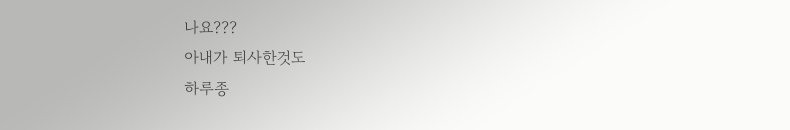나요???
아내가 퇴사한것도
하루종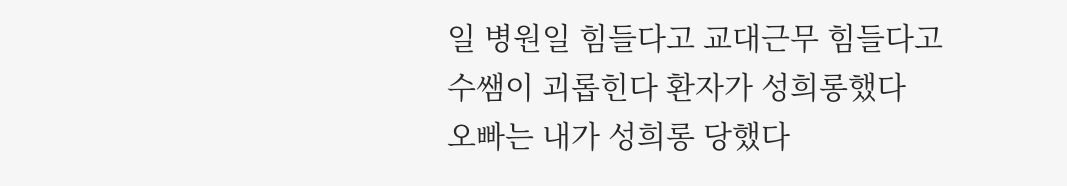일 병원일 힘들다고 교대근무 힘들다고
수쌤이 괴롭힌다 환자가 성희롱했다
오빠는 내가 성희롱 당했다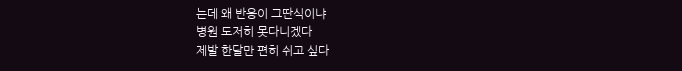는데 왜 반응이 그딴식이냐
병원 도저히 못다니겠다
제발 한달만 편히 쉬고 싶다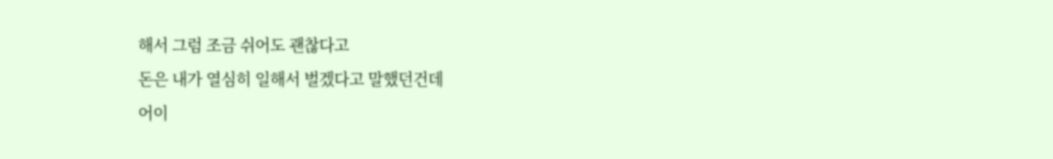해서 그럼 조금 쉬어도 괜찮다고
돈은 내가 열심히 일해서 벌겠다고 말했던건데
어이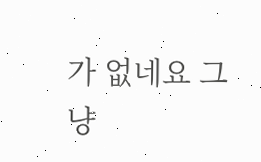가 없네요 그냥